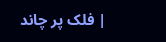| فلک پر چاند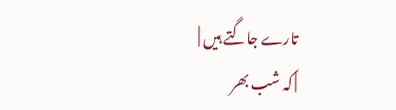تارے جاگتے ہیں |
| کہ شب بھر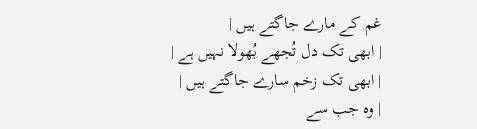غم کے مارے جاگتے ہیں |
| ابھی تک دل تُجھے بُھولا نہیں ہے |
| ابھی تک زخم سارے جاگتے ہیں |
| وہ جب سے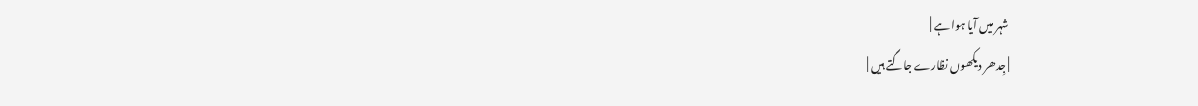شہر میں آیا ہوا ہے |
| جِدھر دیکھوں نظارے جاگتے ہیں |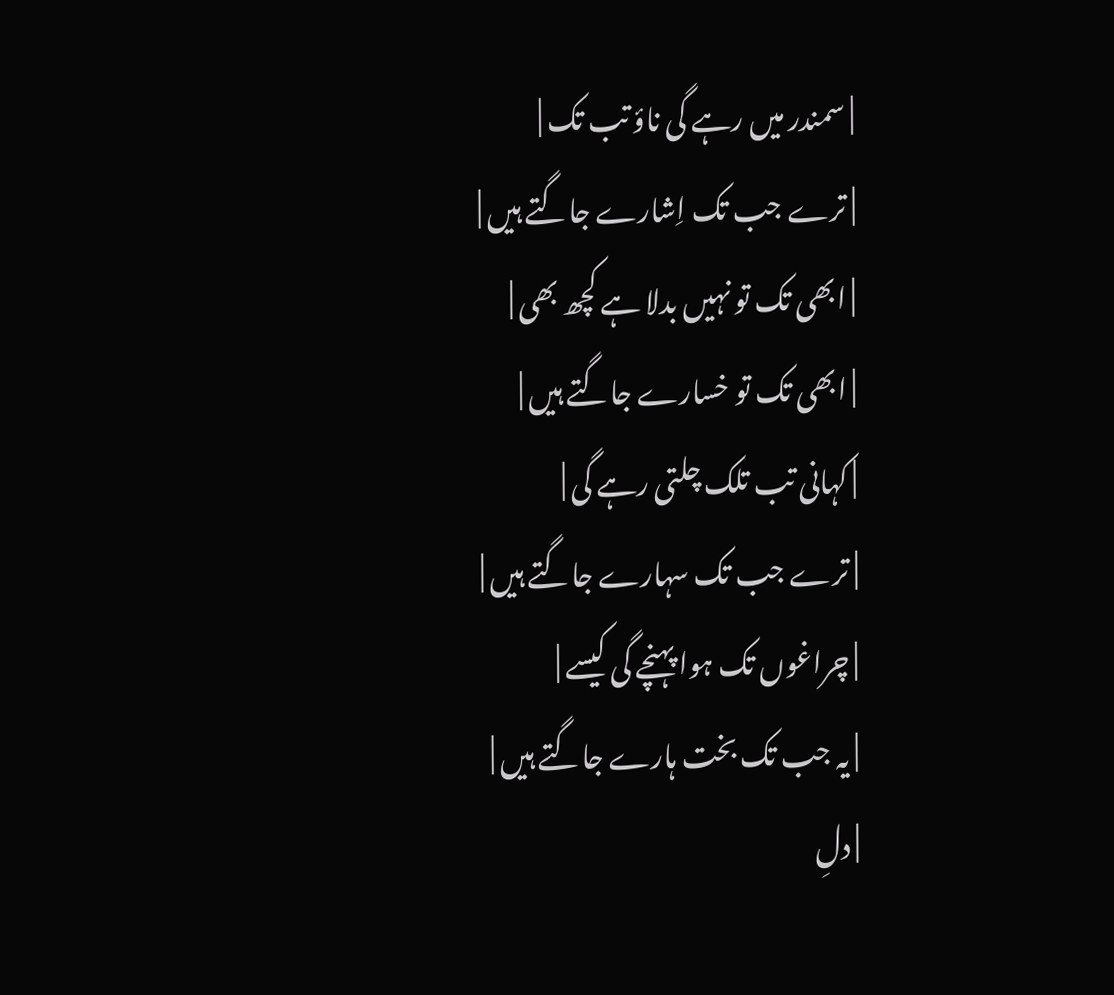| سمندر میں رہے گی ناؤ تب تک |
| ترے جب تک اِشارے جاگتے ہیں |
| ابھی تک تو نہیں بدلا ہے کچھ بھی |
| ابھی تک تو خسارے جاگتے ہیں |
| کہانی تب تلک چلتی رہے گی |
| ترے جب تک سہارے جاگتے ہیں |
| چراغوں تک ہوا پہنچے گی کیسے |
| یہ جب تک بخت ہارے جاگتے ہیں |
| دلِ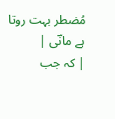مُضطر بہت روتا ہے مانؔی |
| کہ جب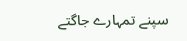سپنے تمہارے جاگتے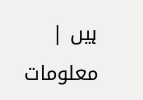ہیں |
معلومات